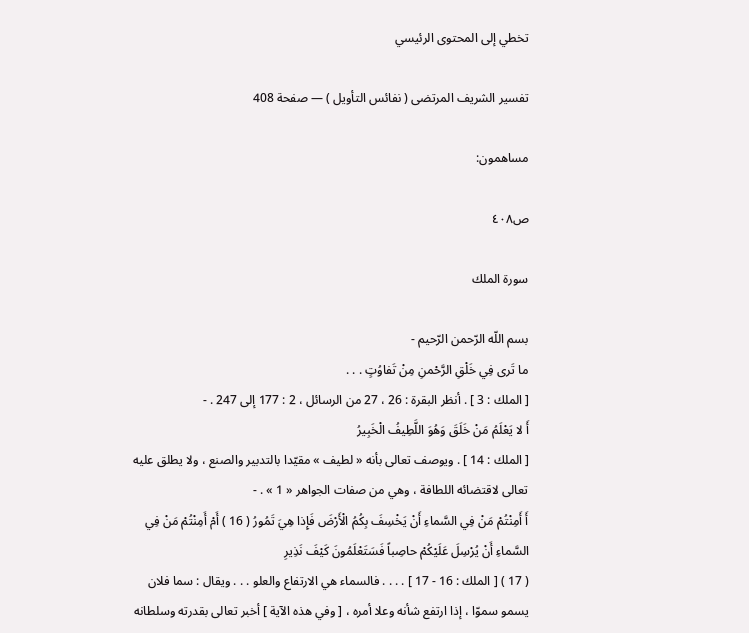تخطي إلى المحتوى الرئيسي

تفسير الشريف المرتضى ( نفائس التأويل ) — صفحة 408

مساهمون:

ص٤٠٨

سورة الملك

بسم اللّه الرّحمن الرّحيم -
ما تَرى فِي خَلْقِ الرَّحْمنِ مِنْ تَفاوُتٍ . . .
[ الملك : 3 ] . أنظر البقرة : 26 ، 27 من الرسائل ، 2 : 177 إلى 247 . -
أَ لا يَعْلَمُ مَنْ خَلَقَ وَهُوَ اللَّطِيفُ الْخَبِيرُ
[ الملك : 14 ] . ويوصف تعالى بأنه « لطيف » مقيّدا بالتدبير والصنع ، ولا يطلق عليه تعالى لاقتضائه اللطافة ، وهي من صفات الجواهر « 1 » . -
أَ أَمِنْتُمْ مَنْ فِي السَّماءِ أَنْ يَخْسِفَ بِكُمُ الْأَرْضَ فَإِذا هِيَ تَمُورُ ( 16 ) أَمْ أَمِنْتُمْ مَنْ فِي السَّماءِ أَنْ يُرْسِلَ عَلَيْكُمْ حاصِباً فَسَتَعْلَمُونَ كَيْفَ نَذِيرِ
( 17 ) [ الملك : 16 - 17 ] . . . . فالسماء هي الارتفاع والعلو . . . ويقال : سما فلان يسمو سموّا ، إذا ارتفع شأنه وعلا أمره ، [ وفي هذه الآية ] أخبر تعالى بقدرته وسلطانه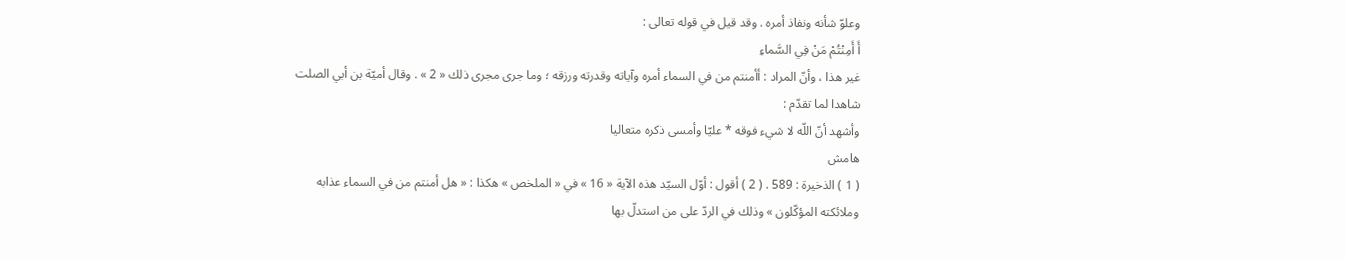وعلوّ شأنه ونفاذ أمره . وقد قيل في قوله تعالى :
أَ أَمِنْتُمْ مَنْ فِي السَّماءِ
غير هذا ، وأنّ المراد : أأمنتم من في السماء أمره وآياته وقدرته ورزقه ؛ وما جرى مجرى ذلك « 2 » . وقال أميّة بن أبي الصلت شاهدا لما تقدّم :
وأشهد أنّ اللّه لا شيء فوقه * عليّا وأمسى ذكره متعاليا
هامش
( 1 ) الذخيرة : 589 . ( 2 ) أقول : أوّل السيّد هذه الآية « 16 » في « الملخص » هكذا : « هل أمنتم من في السماء عذابه وملائكته المؤكّلون » وذلك في الردّ على من استدلّ بها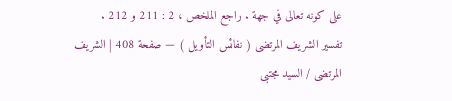على كونه تعالى في جهة . راجع الملخص ، 2 : 211 و 212 .
تفسير الشريف المرتضى ( نفائس التأويل ) — صفحة 408 | الشريف المرتضى / السيد مجتبى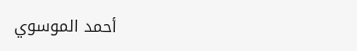أحمد الموسوي